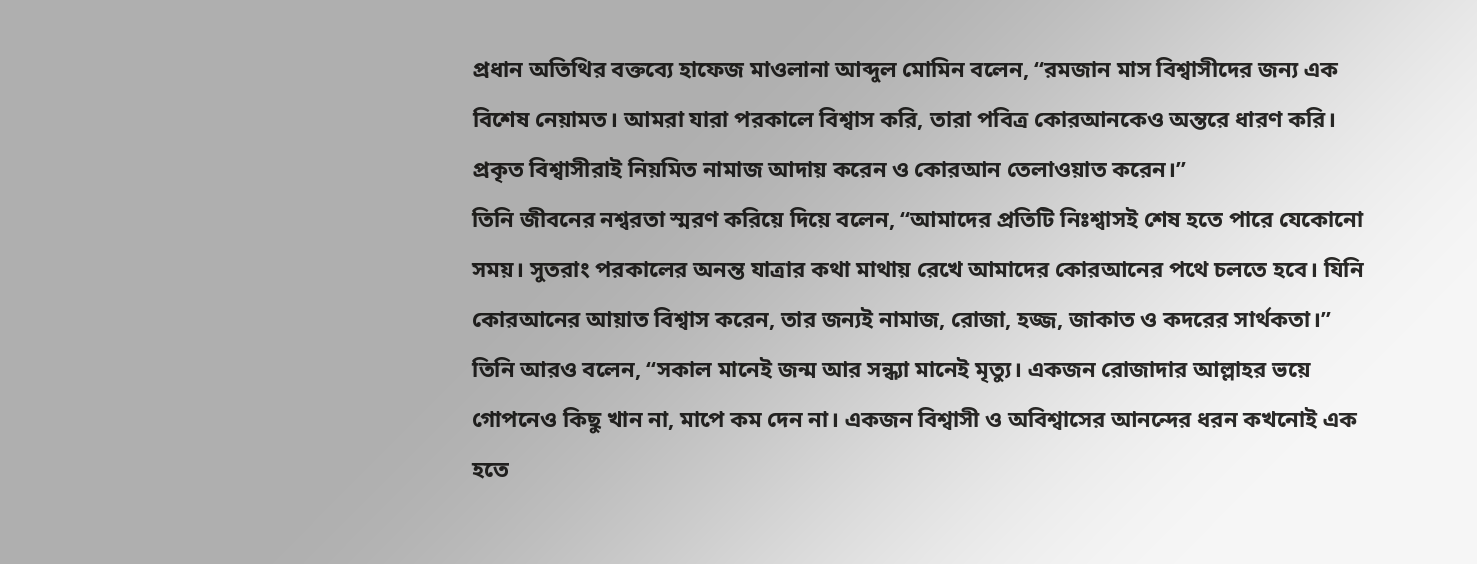প্রধান অতিথির বক্তব্যে হাফেজ মাওলানা আব্দুল মোমিন বলেন, “রমজান মাস বিশ্বাসীদের জন্য এক বিশেষ নেয়ামত। আমরা যারা পরকালে বিশ্বাস করি, তারা পবিত্র কোরআনকেও অন্তরে ধারণ করি। প্রকৃত বিশ্বাসীরাই নিয়মিত নামাজ আদায় করেন ও কোরআন তেলাওয়াত করেন।”
তিনি জীবনের নশ্বরতা স্মরণ করিয়ে দিয়ে বলেন, “আমাদের প্রতিটি নিঃশ্বাসই শেষ হতে পারে যেকোনো সময়। সুতরাং পরকালের অনন্ত যাত্রার কথা মাথায় রেখে আমাদের কোরআনের পথে চলতে হবে। যিনি কোরআনের আয়াত বিশ্বাস করেন, তার জন্যই নামাজ, রোজা, হজ্জ, জাকাত ও কদরের সার্থকতা।”
তিনি আরও বলেন, “সকাল মানেই জন্ম আর সন্ধ্যা মানেই মৃত্যু। একজন রোজাদার আল্লাহর ভয়ে গোপনেও কিছু খান না, মাপে কম দেন না। একজন বিশ্বাসী ও অবিশ্বাসের আনন্দের ধরন কখনোই এক হতে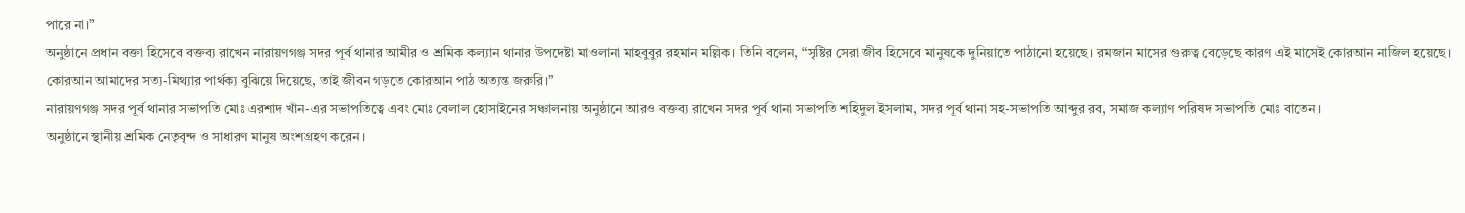পারে না।”
অনুষ্ঠানে প্রধান বক্তা হিসেবে বক্তব্য রাখেন নারায়ণগঞ্জ সদর পূর্ব থানার আমীর ও শ্রমিক কল্যান থানার উপদেষ্টা মাওলানা মাহবুবুর রহমান মল্লিক। তিনি বলেন, “সৃষ্টির সেরা জীব হিসেবে মানুষকে দুনিয়াতে পাঠানো হয়েছে। রমজান মাসের গুরুত্ব বেড়েছে কারণ এই মাসেই কোরআন নাজিল হয়েছে। কোরআন আমাদের সত্য-মিথ্যার পার্থক্য বুঝিয়ে দিয়েছে, তাই জীবন গড়তে কোরআন পাঠ অত্যন্ত জরুরি।”
নারায়ণগঞ্জ সদর পূর্ব থানার সভাপতি মোঃ এরশাদ খাঁন-এর সভাপতিত্বে এবং মোঃ বেলাল হোসাইনের সঞ্চালনায় অনুষ্ঠানে আরও বক্তব্য রাখেন সদর পূর্ব থানা সভাপতি শহিদুল ইসলাম, সদর পূর্ব থানা সহ-সভাপতি আব্দুর রব, সমাজ কল্যাণ পরিষদ সভাপতি মোঃ বাতেন।
অনুষ্ঠানে স্থানীয় শ্রমিক নেতৃবৃন্দ ও সাধারণ মানুষ অংশগ্রহণ করেন।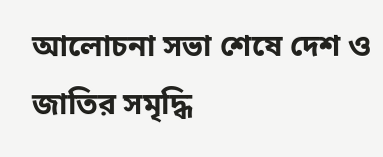আলোচনা সভা শেষে দেশ ও জাতির সমৃদ্ধি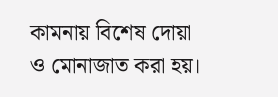কামনায় বিশেষ দোয়া ও মোনাজাত করা হয়।